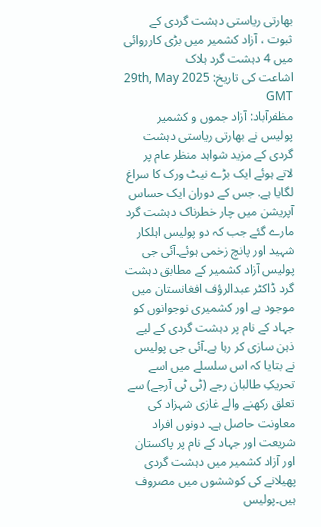بھارتی ریاستی دہشت گردی کے ثبوت ، آزاد کشمیر میں بڑی کارروائی میں 4 دہشت گرد ہلاک
اشاعت کی تاریخ: 29th, May 2025 GMT
مظفرآباد: آزاد جموں و کشمیر پولیس نے بھارتی ریاستی دہشت گردی کے مزید شواہد منظر عام پر لاتے ہوئے ایک بڑے نیٹ ورک کا سراغ لگایا ہے. جس کے دوران ایک حساس آپریشن میں چار خطرناک دہشت گرد مارے گئے جب کہ دو پولیس اہلکار شہید اور پانچ زخمی ہوئے۔آئی جی پولیس آزاد کشمیر کے مطابق دہشت گرد ڈاکٹر عبدالرؤف افغانستان میں موجود ہے اور کشمیری نوجوانوں کو جہاد کے نام پر دہشت گردی کے لیے ذہن سازی کر رہا ہے۔آئی جی پولیس نے بتایا کہ اس سلسلے میں اسے تحریکِ طالبان رجے (ٹی ٹی آرجے) سے تعلق رکھنے والے غازی شہزاد کی معاونت حاصل ہے۔ دونوں افراد شریعت اور جہاد کے نام پر پاکستان اور آزاد کشمیر میں دہشت گردی پھیلانے کی کوششوں میں مصروف ہیں۔پولیس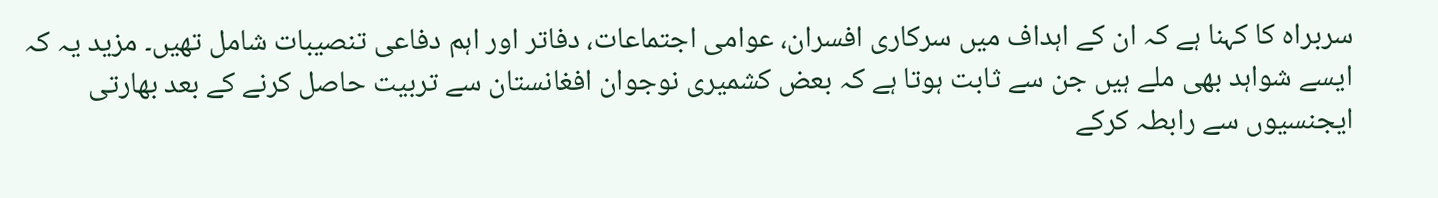سربراہ کا کہنا ہے کہ ان کے اہداف میں سرکاری افسران، عوامی اجتماعات، دفاتر اور اہم دفاعی تنصیبات شامل تھیں۔ مزید یہ کہ ایسے شواہد بھی ملے ہیں جن سے ثابت ہوتا ہے کہ بعض کشمیری نوجوان افغانستان سے تربیت حاصل کرنے کے بعد بھارتی ایجنسیوں سے رابطہ کرکے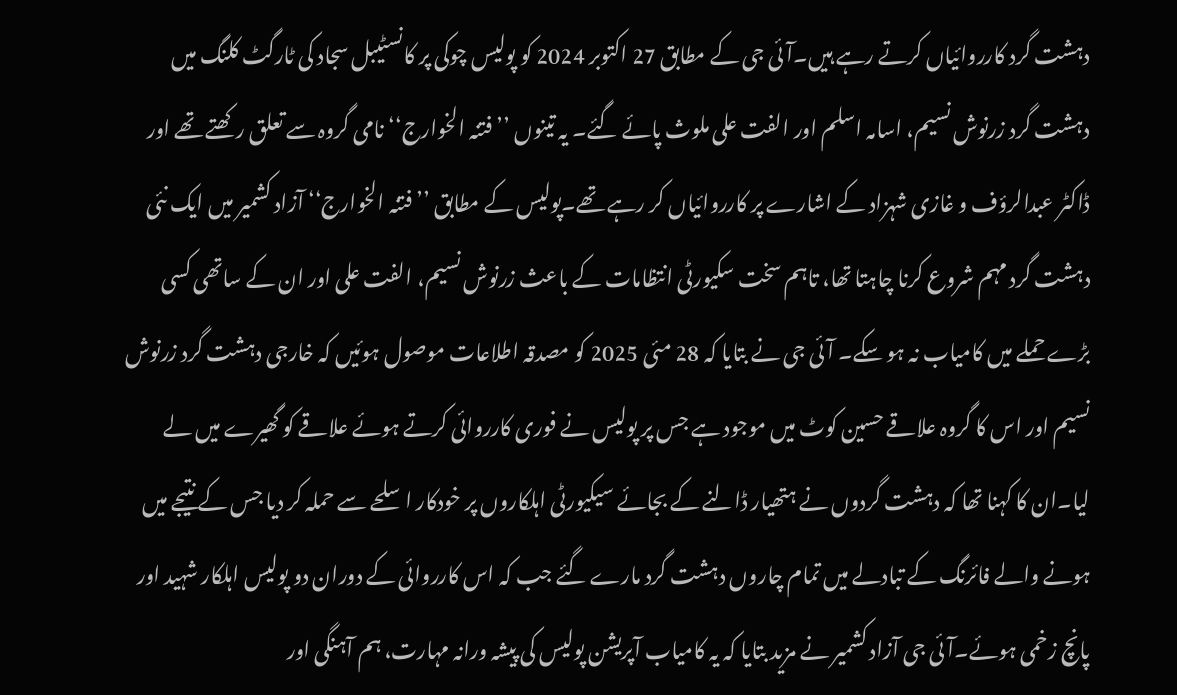دہشت گرد کارروائیاں کرتے رہے ہیں۔آئی جی کے مطابق 27 اکتوبر 2024 کو پولیس چوکی پر کانسٹیبل سجاد کی ٹارگٹ کلنگ میں دہشت گرد زرنوش نسیم، اسامہ اسلم اور الفت علی ملوث پائے گئے۔ یہ تینوں ’’فتنہ الخوارج‘‘ نامی گروہ سے تعلق رکھتے تھے اور ڈاکٹر عبدالرؤف و غازی شہزاد کے اشارے پر کارروائیاں کر رہے تھے۔پولیس کے مطابق ’’فتنہ الخوارج‘‘ آزاد کشمیر میں ایک نئی دہشت گرد مہم شروع کرنا چاہتا تھا، تاہم سخت سکیورٹی انتظامات کے باعث زرنوش نسیم، الفت علی اور ان کے ساتھی کسی بڑے حملے میں کامیاب نہ ہو سکے۔ آئی جی نے بتایا کہ 28 مئی 2025 کو مصدقہ اطلاعات موصول ہوئیں کہ خارجی دہشت گرد زرنوش نسیم اور اس کا گروہ علاقے حسین کوٹ میں موجود ہے جس پر پولیس نے فوری کارروائی کرتے ہوئے علاقے کو گھیرے میں لے لیا۔ان کا کہنا تھا کہ دہشت گردوں نے ہتھیار ڈالنے کے بجائے سیکیورٹی اہلکاروں پر خودکار اسلحے سے حملہ کر دیا جس کے نتیجے میں ہونے والے فائرنگ کے تبادلے میں تمام چاروں دہشت گرد مارے گئے جب کہ اس کارروائی کے دوران دو پولیس اہلکار شہید اور پانچ زخمی ہوئے۔آئی جی آزاد کشمیر نے مزید بتایا کہ یہ کامیاب آپریشن پولیس کی پیشہ ورانہ مہارت، ہم آہنگی اور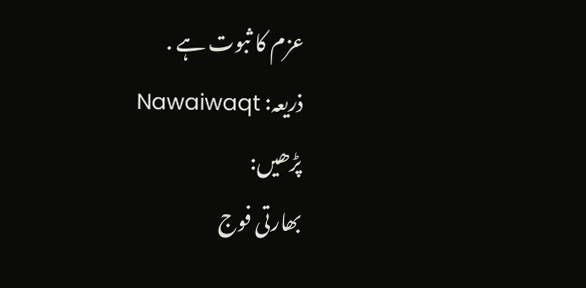عزم کا ثبوت ہے .
ذریعہ: Nawaiwaqt
پڑھیں:
بھارتی فوج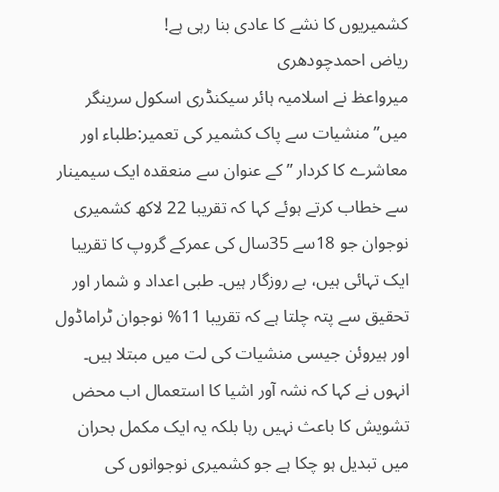کشمیریوں کا نشے کا عادی بنا رہی ہے!
ریاض احمدچودھری
میرواعظ نے اسلامیہ ہائر سیکنڈری اسکول سرینگر میں” منشیات سے پاک کشمیر کی تعمیر:طلباء اور معاشرے کا کردار ”کے عنوان سے منعقدہ ایک سیمینار سے خطاب کرتے ہوئے کہا کہ تقریبا 22 لاکھ کشمیری نوجوان جو 18سے 35سال کی عمرکے گروپ کا تقریبا ایک تہائی ہیں، بے روزگار ہیں۔ طبی اعداد و شمار اور تحقیق سے پتہ چلتا ہے کہ تقریبا 11% نوجوان ٹراماڈول اور ہیروئن جیسی منشیات کی لت میں مبتلا ہیں۔ انہوں نے کہا کہ نشہ آور اشیا کا استعمال اب محض تشویش کا باعث نہیں رہا بلکہ یہ ایک مکمل بحران میں تبدیل ہو چکا ہے جو کشمیری نوجوانوں کی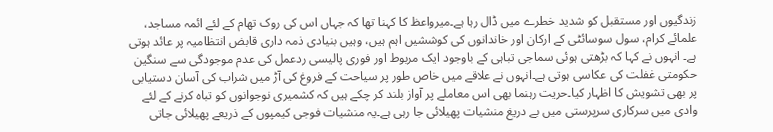زندگیوں اور مستقبل کو شدید خطرے میں ڈال رہا ہے۔میرواعظ کا کہنا تھا کہ جہاں اس کی روک تھام کے لئے ائمہ مساجد، علمائے کرام، سول سوسائٹی کے ارکان اور خاندانوں کی کوششیں اہم ہیں، وہیں بنیادی ذمہ داری قابض انتظامیہ پر عائد ہوتی ہے۔ انہوں نے کہا کہ بڑھتی ہوئی سماجی تباہی کے باوجود ایک مربوط اور فوری پالیسی ردعمل کی عدم موجودگی سے سنگین حکومتی غفلت کی عکاسی ہوتی ہے۔انہوں نے علاقے میں خاص طور پر سیاحت کے فروغ کی آڑ میں شراب کی آسان دستیابی پر بھی تشویش کا اظہار کیا۔حریت رہنما بھی اس معاملے پر آواز بلند کر چکے ہیں کہ کشمیری نوجوانوں کو تباہ کرنے کے لئے وادی میں سرکاری سرپرستی میں بے دریغ منشیات پھیلائی جا رہی ہے۔یہ منشیات فوجی کیمپوں کے ذریعے پھیلائی جاتی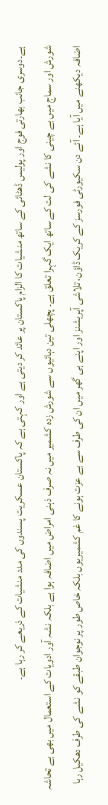ہے۔دوسری جانب بھارتی فوج اور پولیس ڈھٹائی کے ساتھ منشیات کا الزام پاکستان پر عائد کر دیتی ہے اور کہتی ہے کہ پاکستان عسکریت پسندوں کی مدد منشیات کے ذریعے کر رہا ہے۔
شورش اور سماج میں بے چینی کا نشے کی لت کے ساتھ ایک گہرا تعلق ہے۔ پچھلی تین دہائیوں سے شورش زدہ کشمیر میں نہ صرف ذہنی امراض میں اضافہ ہوا ہے بلکہ نشہ آور ادویات کے استعمال میں بھی بے تحاشہ اضافہ دیکھنے میں آیا ہے۔ آئے دن سکیورٹی فورسز کے کریک ڈاؤن، تلاشی آپریشنز اور اپنے ہی گھر میں ان کی طرف سے بے عزت ہونے کا غم کشمیریوں بلکہ خاص طور پر نوجوان طبقے کو نشے کی طرف دھکیل رہا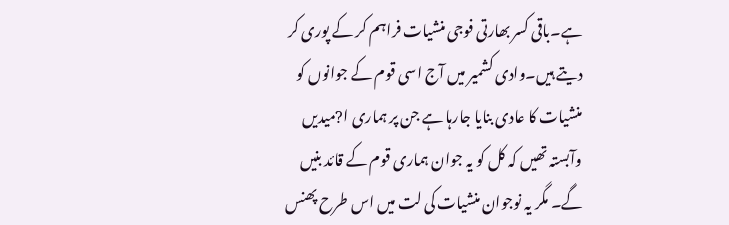ہے۔باقی کسر بھارتی فوجی منشیات فراہم کر کے پوری کر دیتے ہیں۔وادی کشمیر میں آج اسی قوم کے جوانوں کو منشیات کا عادی بنایا جارہا ہے جن پر ہماری ا?میدیں وآبستہ تھیں کہ کل کو یہ جوان ہماری قوم کے قائد بنیں گے۔ مگر یہ نوجوان منشیات کی لت میں اس طرح پھنس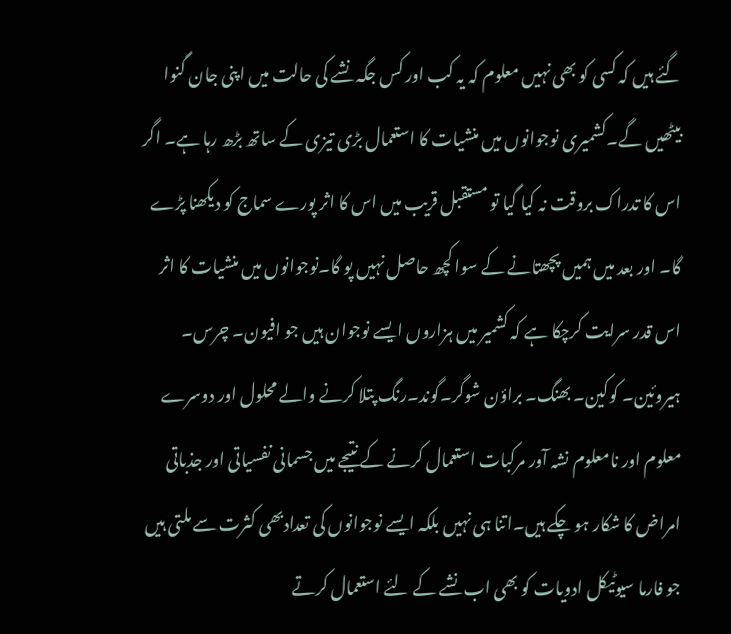گئے ہیں کہ کسی کو بھی نہیں معلوم کہ یہ کب اور کس جگہ نشے کی حالت میں اپنی جان گنوا بیٹھیں گے۔کشمیری نوجوانوں میں منشیات کا استعمال بڑی تیزی کے ساتھ بڑھ رہا ہے۔ اگر اس کا تدراک بروقت نہ کیا گیا تو مستقبل قریب میں اس کا اثر پورے سماج کو دیکھنا پڑے گا۔ اور بعد میں ہمیں پچھتانے کے سوا کچھ حاصل نہیں پو گا۔نوجوانوں میں منشیات کا اثر اس قدر سرایت کرچکا ہے کہ کشمیر میں ہزاروں ایسے نوجوان ہیں جو افیون۔ چرس۔ ہیروئین۔ کوکین۔ بھنگ۔ براؤن شوگر۔گوند۔رنگ پتلا کرنے والے محلول اور دوسرے معلوم اور نامعلوم نشہ آور مرکبات استعمال کرنے کے نتیجے میں جسمانی نفسیاتی اور جذباتی امراض کا شکار ہو چکے ہیں۔اتنا ہی نہیں بلکہ ایسے نوجوانوں کی تعدادبھی کثرت سے ملتی ہیں جو فارما سیوٹیکل ادویات کو بھی اب نشے کے لئے استعمال کرتے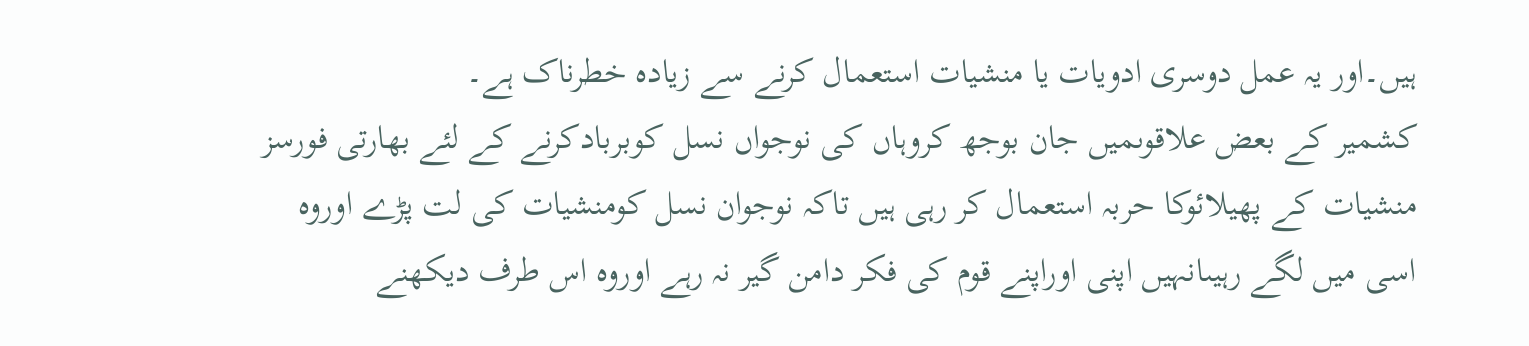ہیں۔اور یہ عمل دوسری ادویات یا منشیات استعمال کرنے سے زیادہ خطرناک ہے۔
کشمیر کے بعض علاقوںمیں جان بوجھ کروہاں کی نوجواں نسل کوبربادکرنے کے لئے بھارتی فورسز منشیات کے پھیلائوکا حربہ استعمال کر رہی ہیں تاکہ نوجوان نسل کومنشیات کی لت پڑے اوروہ اسی میں لگے رہیںانہیں اپنی اوراپنے قوم کی فکر دامن گیر نہ رہے اوروہ اس طرف دیکھنے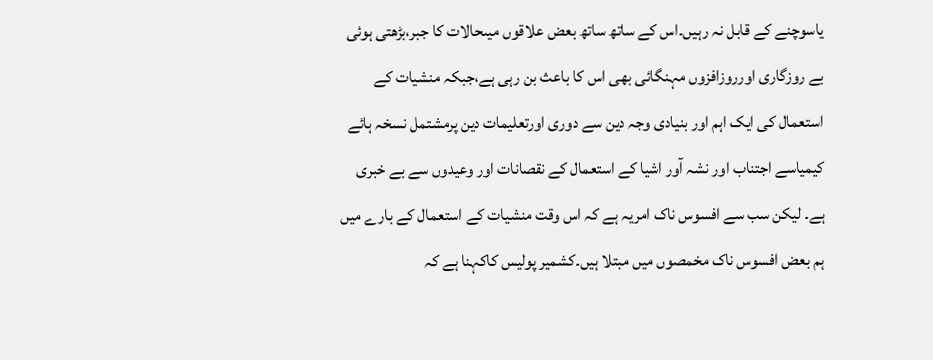یاسوچنے کے قابل نہ رہیں۔اس کے ساتھ ساتھ بعض علاقوں میںحالات کا جبر،بڑھتی ہوئی بے روزگاری اورروزافزوں مہنگائی بھی اس کا باعث بن رہی ہے،جبکہ منشیات کے استعمال کی ایک اہم اور بنیادی وجہ دین سے دوری اورتعلیمات دین پرمشتمل نسخہ ہائے کیمیاسے اجتناب اور نشہ آور اشیا کے استعمال کے نقصانات اور وعیدوں سے بے خبری ہے۔ لیکن سب سے افسوس ناک امریہ ہے کہ اس وقت منشیات کے استعمال کے بارے میں ہم بعض افسوس ناک مخمصوں میں مبتلا ہیں۔کشمیر پولیس کاکہنا ہے کہ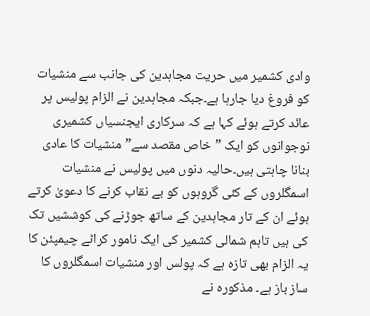وادی کشمیر میں حریت مجاہدین کی جانب سے منشیات کو فروغ دیا جارہا ہے۔جبکہ مجاہدین نے الزام پولیس پر عائد کرتے ہوئے کہا ہے کہ سرکاری ایجنسیاں کشمیری نوجوانوں کو ایک ”خاص مقصد سے” منشیات کا عادی بنانا چاہتی ہیں۔حالیہ دنوں میں پولیس نے منشیات اسمگلروں کے کئی گروہوں کو بے نقاب کرنے کا دعویٰ کرتے ہوئے ان کے تار مجاہدین کے ساتھ جوڑنے کی کوششیں تک کی ہیں تاہم شمالی کشمیر کی ایک نامور کراٹے چیمپئن کا یہ الزام بھی تازہ ہے کہ پولس اور منشیات اسمگلروں کا ساز باز ہے۔ مذکورہ نے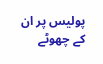پولیس پر ان کے چھوٹے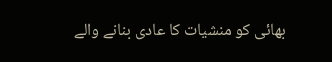بھائی کو منشیات کا عادی بنانے والے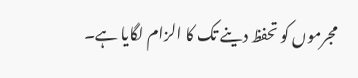مجرموں کو تحفظ دینے تک کا الزام لگایا ہے۔